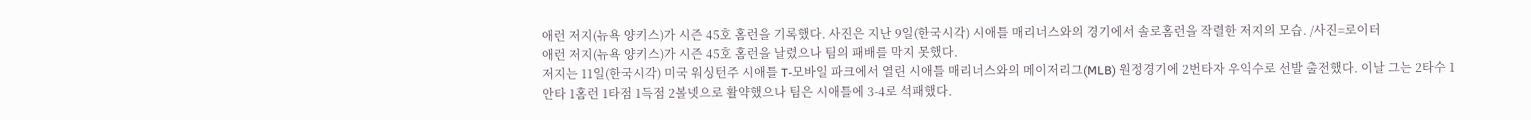애런 저지(뉴욕 양키스)가 시즌 45호 홈런을 기록했다. 사진은 지난 9일(한국시각) 시애틀 매리너스와의 경기에서 솔로홈런을 작렬한 저지의 모습. /사진=로이터
애런 저지(뉴욕 양키스)가 시즌 45호 홈런을 날렸으나 팀의 패배를 막지 못했다.
저지는 11일(한국시각) 미국 워싱턴주 시애틀 T-모바일 파크에서 열린 시애틀 매리너스와의 메이저리그(MLB) 원정경기에 2번타자 우익수로 선발 출전했다. 이날 그는 2타수 1안타 1홈런 1타점 1득점 2볼넷으로 활약했으나 팀은 시애틀에 3-4로 석패했다.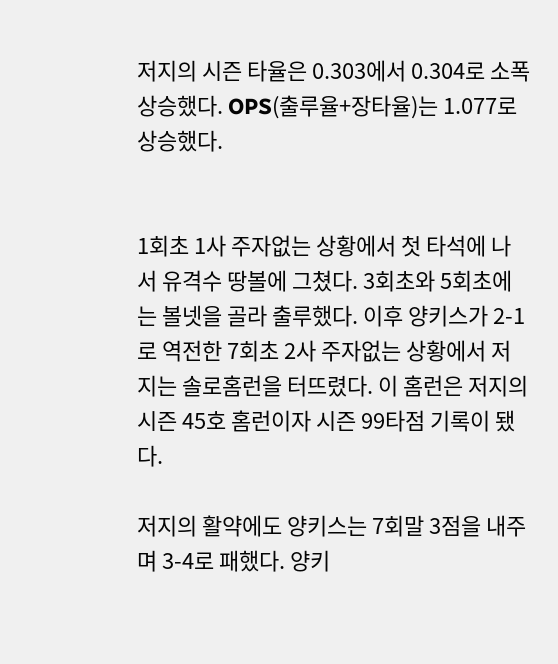저지의 시즌 타율은 0.303에서 0.304로 소폭 상승했다. OPS(출루율+장타율)는 1.077로 상승했다.


1회초 1사 주자없는 상황에서 첫 타석에 나서 유격수 땅볼에 그쳤다. 3회초와 5회초에는 볼넷을 골라 출루했다. 이후 양키스가 2-1로 역전한 7회초 2사 주자없는 상황에서 저지는 솔로홈런을 터뜨렸다. 이 홈런은 저지의 시즌 45호 홈런이자 시즌 99타점 기록이 됐다.

저지의 활약에도 양키스는 7회말 3점을 내주며 3-4로 패했다. 양키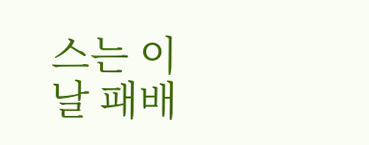스는 이날 패배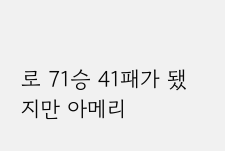로 71승 41패가 됐지만 아메리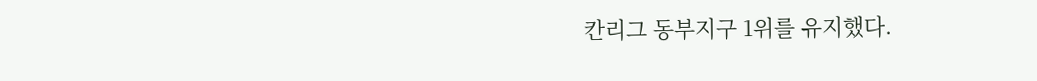칸리그 동부지구 1위를 유지했다.